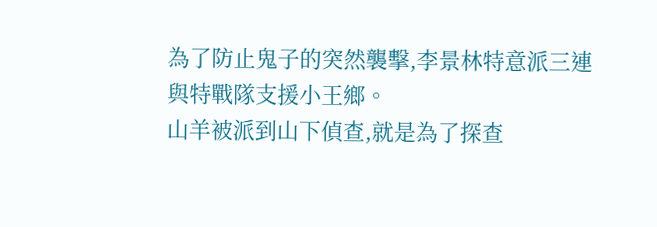為了防止鬼子的突然襲擊,李景林特意派三連與特戰隊支援小王鄉。
山羊被派到山下偵查,就是為了探查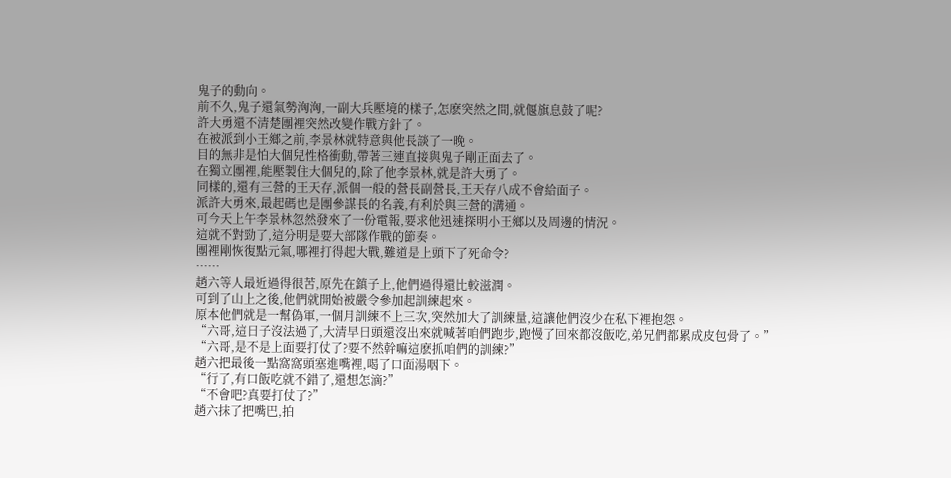鬼子的動向。
前不久,鬼子還氣勢洶洶,一副大兵壓境的樣子,怎麽突然之間,就偃旗息鼓了呢?
許大勇還不清楚團裡突然改變作戰方針了。
在被派到小王鄉之前,李景林就特意與他長談了一晚。
目的無非是怕大個兒性格衝動,帶著三連直接與鬼子剛正面去了。
在獨立團裡,能壓製住大個兒的,除了他李景林,就是許大勇了。
同樣的,還有三營的王天存,派個一般的營長副營長,王天存八成不會給面子。
派許大勇來,最起碼也是團參謀長的名義,有利於與三營的溝通。
可今天上午李景林忽然發來了一份電報,要求他迅速探明小王鄉以及周邊的情況。
這就不對勁了,這分明是要大部隊作戰的節奏。
團裡剛恢復點元氣,哪裡打得起大戰,難道是上頭下了死命令?
……
趙六等人最近過得很苦,原先在鎮子上,他們過得還比較滋潤。
可到了山上之後,他們就開始被嚴令參加起訓練起來。
原本他們就是一幫偽軍,一個月訓練不上三次,突然加大了訓練量,這讓他們沒少在私下裡抱怨。
“六哥,這日子沒法過了,大清早日頭還沒出來就喊著咱們跑步,跑慢了回來都沒飯吃,弟兄們都累成皮包骨了。”
“六哥,是不是上面要打仗了?要不然幹嘛這麽抓咱們的訓練?”
趙六把最後一點窩窩頭塞進嘴裡,喝了口面湯咽下。
“行了,有口飯吃就不錯了,還想怎滴?”
“不會吧?真要打仗了?”
趙六抹了把嘴巴,拍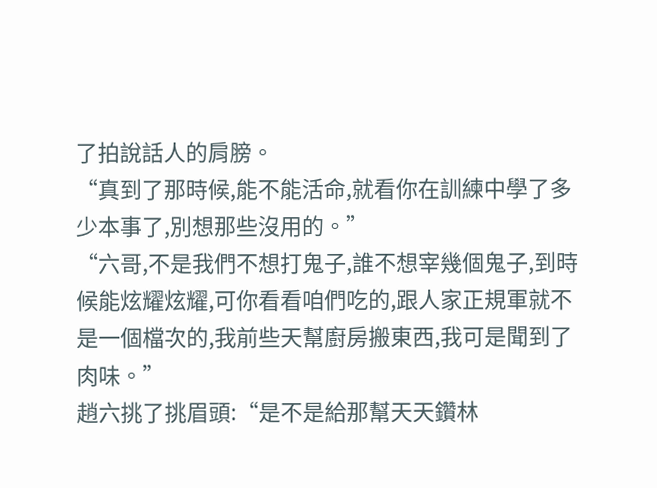了拍說話人的肩膀。
“真到了那時候,能不能活命,就看你在訓練中學了多少本事了,別想那些沒用的。”
“六哥,不是我們不想打鬼子,誰不想宰幾個鬼子,到時候能炫耀炫耀,可你看看咱們吃的,跟人家正規軍就不是一個檔次的,我前些天幫廚房搬東西,我可是聞到了肉味。”
趙六挑了挑眉頭:“是不是給那幫天天鑽林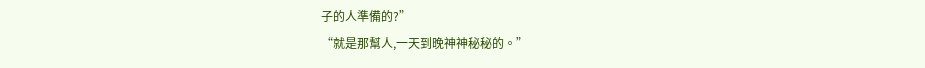子的人準備的?”
“就是那幫人,一天到晚神神秘秘的。”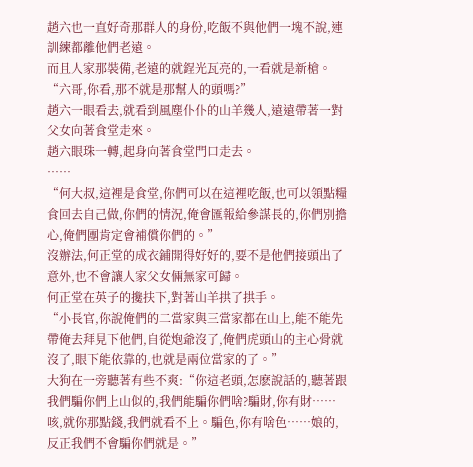趙六也一直好奇那群人的身份,吃飯不與他們一塊不說,連訓練都離他們老遠。
而且人家那裝備,老遠的就鋥光瓦亮的,一看就是新槍。
“六哥,你看,那不就是那幫人的頭嗎?”
趙六一眼看去,就看到風塵仆仆的山羊幾人,遠遠帶著一對父女向著食堂走來。
趙六眼珠一轉,起身向著食堂門口走去。
……
“何大叔,這裡是食堂,你們可以在這裡吃飯,也可以領點糧食回去自己做,你們的情況,俺會匯報給參謀長的,你們別擔心,俺們團肯定會補償你們的。”
沒辦法,何正堂的成衣鋪開得好好的,要不是他們接頭出了意外,也不會讓人家父女倆無家可歸。
何正堂在英子的攙扶下,對著山羊拱了拱手。
“小長官,你說俺們的二當家與三當家都在山上,能不能先帶俺去拜見下他們,自從炮爺沒了,俺們虎頭山的主心骨就沒了,眼下能依靠的,也就是兩位當家的了。”
大狗在一旁聽著有些不爽:“你這老頭,怎麽說話的,聽著跟我們騙你們上山似的,我們能騙你們啥?騙財,你有財……咳,就你那點錢,我們就看不上。騙色,你有啥色……娘的,反正我們不會騙你們就是。”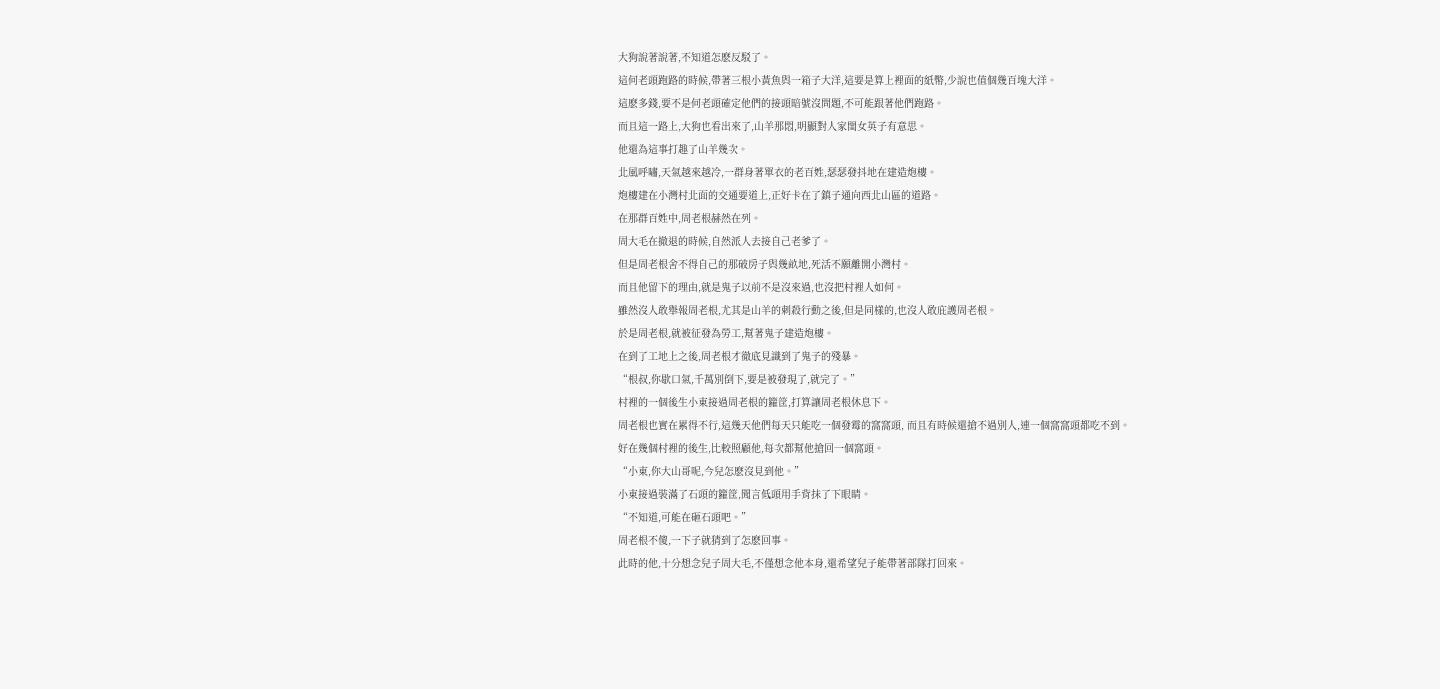大狗說著說著,不知道怎麽反駁了。
這何老頭跑路的時候,帶著三根小黃魚與一箱子大洋,這要是算上裡面的紙幣,少說也值個幾百塊大洋。
這麽多錢,要不是何老頭確定他們的接頭暗號沒問題,不可能跟著他們跑路。
而且這一路上,大狗也看出來了,山羊那悶,明顯對人家閨女英子有意思。
他還為這事打趣了山羊幾次。
北風呼嘯,天氣越來越冷,一群身著單衣的老百姓,瑟瑟發抖地在建造炮樓。
炮樓建在小灣村北面的交通要道上,正好卡在了鎮子通向西北山區的道路。
在那群百姓中,周老根赫然在列。
周大毛在撤退的時候,自然派人去接自己老爹了。
但是周老根舍不得自己的那破房子與幾畝地,死活不願離開小灣村。
而且他留下的理由,就是鬼子以前不是沒來過,也沒把村裡人如何。
雖然沒人敢舉報周老根,尤其是山羊的刺殺行動之後,但是同樣的,也沒人敢庇護周老根。
於是周老根,就被征發為勞工,幫著鬼子建造炮樓。
在到了工地上之後,周老根才徹底見識到了鬼子的殘暴。
“根叔,你歇口氣,千萬別倒下,要是被發現了,就完了。”
村裡的一個後生小東接過周老根的籮筐,打算讓周老根休息下。
周老根也實在累得不行,這幾天他們每天只能吃一個發霉的窩窩頭, 而且有時候還搶不過別人,連一個窩窩頭都吃不到。
好在幾個村裡的後生,比較照顧他,每次都幫他搶回一個窩頭。
“小東,你大山哥呢,今兒怎麽沒見到他。”
小東接過裝滿了石頭的籮筐,聞言低頭用手背抹了下眼睛。
“不知道,可能在砸石頭吧。”
周老根不傻,一下子就猜到了怎麽回事。
此時的他,十分想念兒子周大毛,不僅想念他本身,還希望兒子能帶著部隊打回來。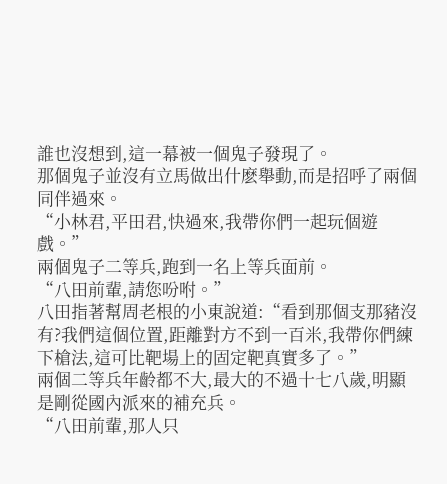誰也沒想到,這一幕被一個鬼子發現了。
那個鬼子並沒有立馬做出什麽舉動,而是招呼了兩個同伴過來。
“小林君,平田君,快過來,我帶你們一起玩個遊戲。”
兩個鬼子二等兵,跑到一名上等兵面前。
“八田前輩,請您吩咐。”
八田指著幫周老根的小東說道:“看到那個支那豬沒有?我們這個位置,距離對方不到一百米,我帶你們練下槍法,這可比靶場上的固定靶真實多了。”
兩個二等兵年齡都不大,最大的不過十七八歲,明顯是剛從國內派來的補充兵。
“八田前輩,那人只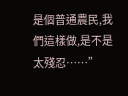是個普通農民,我們這樣做,是不是太殘忍……”